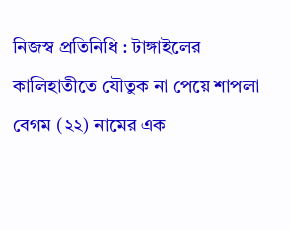নিজস্ব প্রতিনিধি : টাঙ্গাইলের কালিহাতীতে যৌতুক না পেয়ে শাপলা বেগম (২২) নামের এক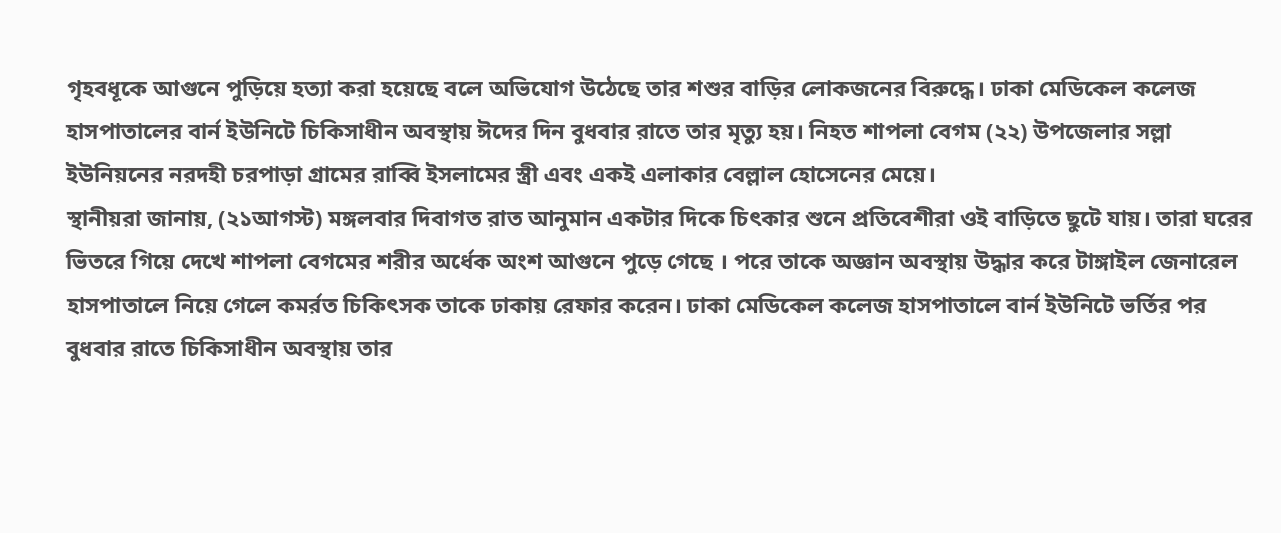গৃহবধূকে আগুনে পুড়িয়ে হত্যা করা হয়েছে বলে অভিযোগ উঠেছে তার শশুর বাড়ির লোকজনের বিরুদ্ধে। ঢাকা মেডিকেল কলেজ হাসপাতালের বার্ন ইউনিটে চিকিসাধীন অবস্থায় ঈদের দিন বুধবার রাতে তার মৃত্যু হয়। নিহত শাপলা বেগম (২২) উপজেলার সল্লা ইউনিয়নের নরদহী চরপাড়া গ্রামের রাব্বি ইসলামের স্ত্রী এবং একই এলাকার বেল্লাল হোসেনের মেয়ে।
স্থানীয়রা জানায়, (২১আগস্ট) মঙ্গলবার দিবাগত রাত আনুমান একটার দিকে চিৎকার শুনে প্রতিবেশীরা ওই বাড়িতে ছুটে যায়। তারা ঘরের ভিতরে গিয়ে দেখে শাপলা বেগমের শরীর অর্ধেক অংশ আগুনে পুড়ে গেছে । পরে তাকে অজ্ঞান অবস্থায় উদ্ধার করে টাঙ্গাইল জেনারেল হাসপাতালে নিয়ে গেলে কমর্রত চিকিৎসক তাকে ঢাকায় রেফার করেন। ঢাকা মেডিকেল কলেজ হাসপাতালে বার্ন ইউনিটে ভর্তির পর বুধবার রাতে চিকিসাধীন অবস্থায় তার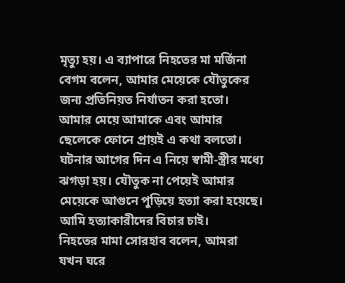মৃত্যু হয়। এ ব্যাপারে নিহতের মা মর্জিনা বেগম বলেন, আমার মেয়েকে যৌতুকের জন্য প্রতিনিয়ত নির্যাতন করা হতো। আমার মেয়ে আমাকে এবং আমার ছেলেকে ফোনে প্রায়ই এ কথা বলতো। ঘটনার আগের দিন এ নিয়ে স্বামী-স্ত্রীর মধ্যে ঝগড়া হয়। যৌতুক না পেয়েই আমার মেয়েকে আগুনে পুড়িয়ে হত্যা করা হয়েছে। আমি হত্যাকারীদের বিচার চাই।
নিহতের মামা সোরহাব বলেন, আমরা যখন ঘরে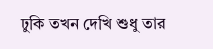ঢুকি তখন দেখি শুধু তার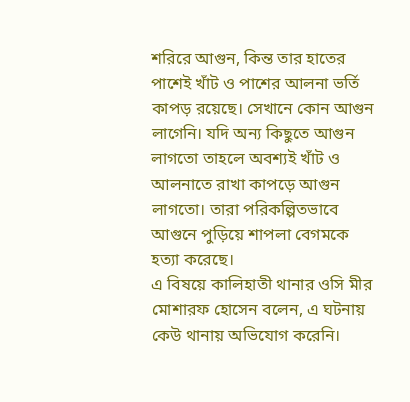শরিরে আগুন, কিন্ত তার হাতের পাশেই খাঁট ও পাশের আলনা ভর্তি কাপড় রয়েছে। সেখানে কোন আগুন লাগেনি। যদি অন্য কিছুতে আগুন লাগতো তাহলে অবশ্যই খাঁট ও আলনাতে রাখা কাপড়ে আগুন লাগতো। তারা পরিকল্পিতভাবে আগুনে পুড়িয়ে শাপলা বেগমকে হত্যা করেছে।
এ বিষয়ে কালিহাতী থানার ওসি মীর মোশারফ হোসেন বলেন, এ ঘটনায় কেউ থানায় অভিযোগ করেনি।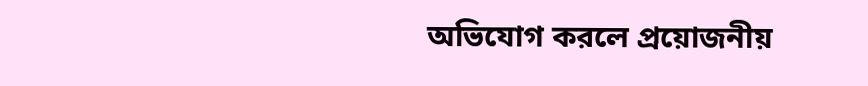অভিযোগ করলে প্রয়োজনীয়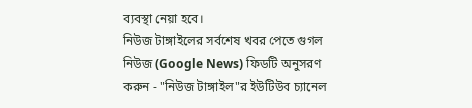ব্যবস্থা নেয়া হবে।
নিউজ টাঙ্গাইলের সর্বশেষ খবর পেতে গুগল নিউজ (Google News) ফিডটি অনুসরণ করুন - "নিউজ টাঙ্গাইল"র ইউটিউব চ্যানেল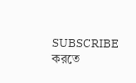SUBSCRIBE করতে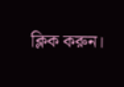ক্লিক করুন।